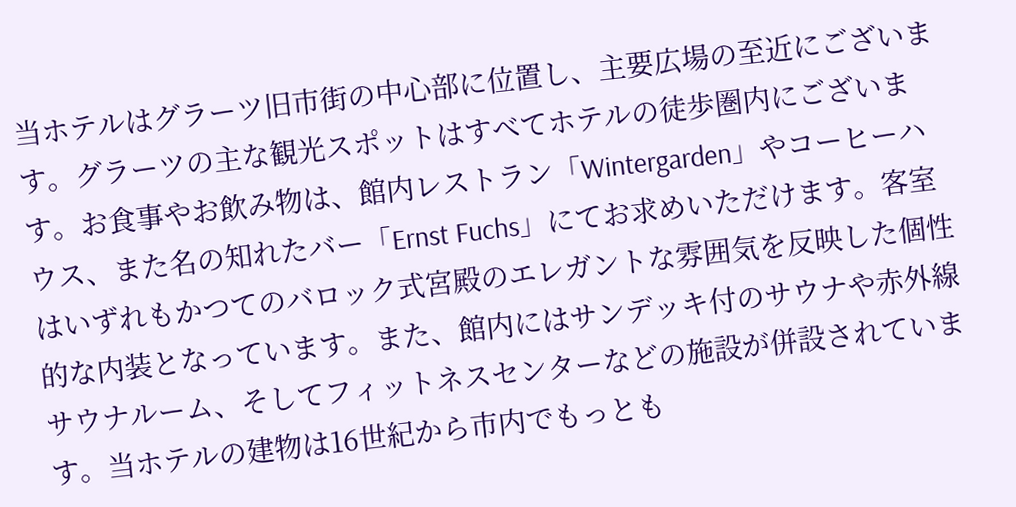当ホテルはグラーツ旧市街の中心部に位置し、主要広場の至近にございます。グラーツの主な観光スポットはすべてホテルの徒歩圏内にございます。お食事やお飲み物は、館内レストラン「Wintergarden」やコーヒーハウス、また名の知れたバー「Ernst Fuchs」にてお求めいただけます。客室はいずれもかつてのバロック式宮殿のエレガントな雰囲気を反映した個性的な内装となっています。また、館内にはサンデッキ付のサウナや赤外線サウナルーム、そしてフィットネスセンターなどの施設が併設されています。当ホテルの建物は16世紀から市内でもっとも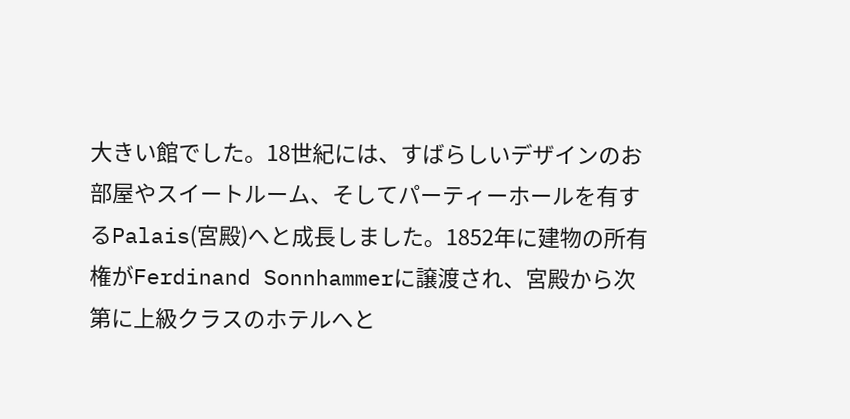大きい館でした。18世紀には、すばらしいデザインのお部屋やスイートルーム、そしてパーティーホールを有するPalais(宮殿)へと成長しました。1852年に建物の所有権がFerdinand Sonnhammerに譲渡され、宮殿から次第に上級クラスのホテルへと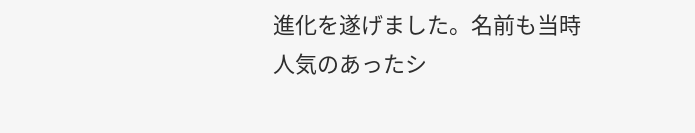進化を遂げました。名前も当時人気のあったシ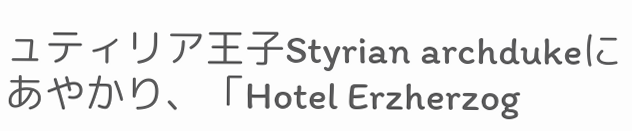ュティリア王子Styrian archdukeにあやかり、「Hotel Erzherzog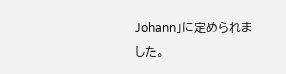Johann」に定められました。